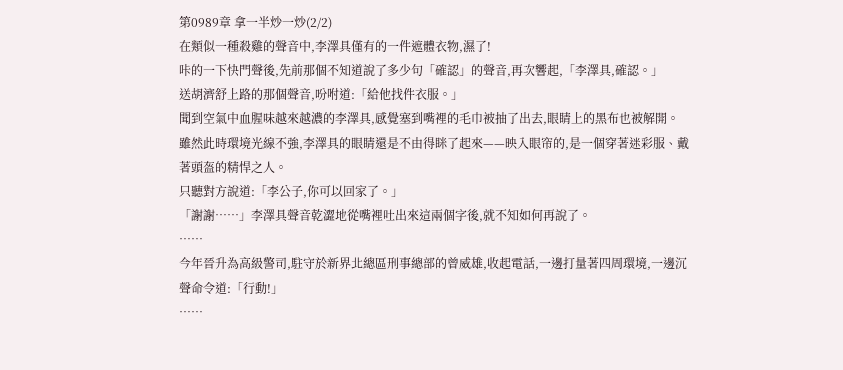第0989章 拿一半炒一炒(2/2)
在類似一種殺雞的聲音中,李澤具僅有的一件遮體衣物,濕了!
咔的一下快門聲後,先前那個不知道說了多少句「確認」的聲音,再次響起,「李澤具,確認。」
送胡濟舒上路的那個聲音,吩咐道:「給他找件衣服。」
聞到空氣中血腥味越來越濃的李澤具,感覺塞到嘴裡的毛巾被抽了出去,眼睛上的黑布也被解開。
雖然此時環境光線不強,李澤具的眼睛還是不由得眯了起來——映入眼帘的,是一個穿著迷彩服、戴著頭盔的精悍之人。
只聽對方說道:「李公子,你可以回家了。」
「謝謝……」李澤具聲音乾澀地從嘴裡吐出來這兩個字後,就不知如何再說了。
……
今年晉升為高級警司,駐守於新界北總區刑事總部的曾威雄,收起電話,一邊打量著四周環境,一邊沉聲命令道:「行動!」
……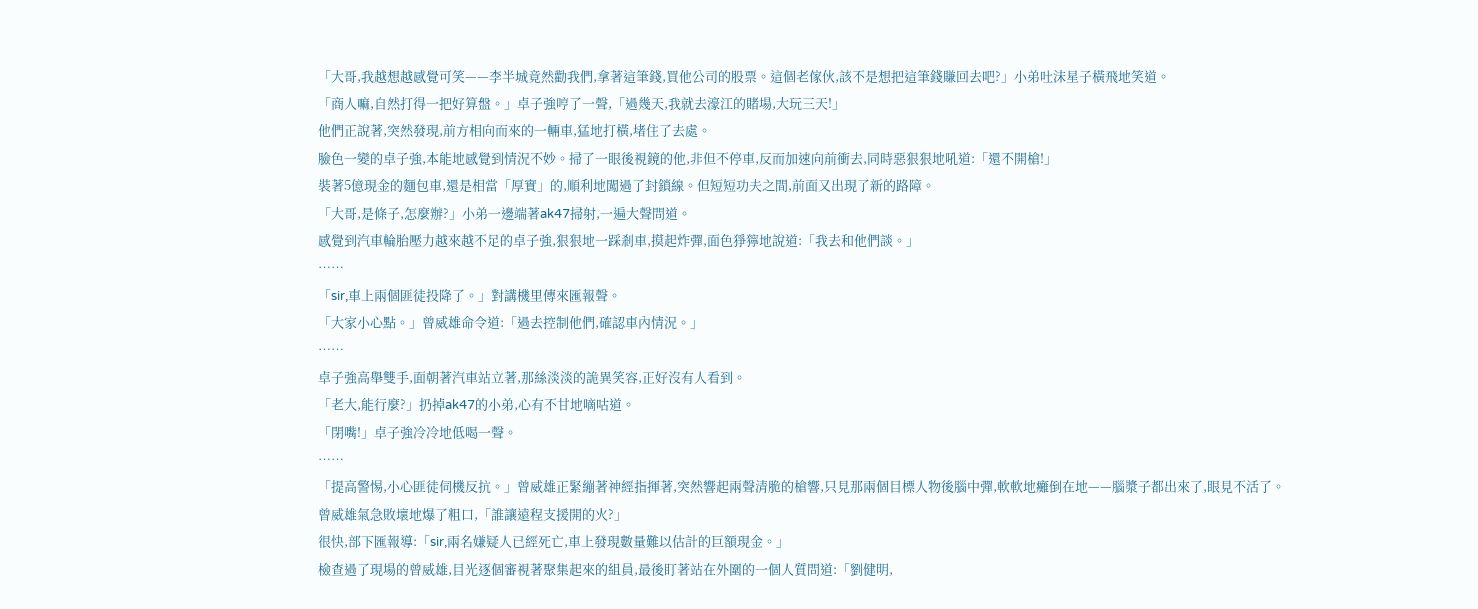「大哥,我越想越感覺可笑——李半城竟然勸我們,拿著這筆錢,買他公司的股票。這個老傢伙,該不是想把這筆錢賺回去吧?」小弟吐沫星子橫飛地笑道。
「商人嘛,自然打得一把好算盤。」卓子強哼了一聲,「過幾天,我就去濠江的賭場,大玩三天!」
他們正說著,突然發現,前方相向而來的一輛車,猛地打橫,堵住了去處。
臉色一變的卓子強,本能地感覺到情況不妙。掃了一眼後視鏡的他,非但不停車,反而加速向前衝去,同時惡狠狠地吼道:「還不開槍!」
裝著5億現金的麵包車,還是相當「厚實」的,順利地闖過了封鎖線。但短短功夫之間,前面又出現了新的路障。
「大哥,是條子,怎麼辦?」小弟一邊端著ak47掃射,一遍大聲問道。
感覺到汽車輪胎壓力越來越不足的卓子強,狠狠地一踩剎車,摸起炸彈,面色猙獰地說道:「我去和他們談。」
……
「sir,車上兩個匪徒投降了。」對講機里傳來匯報聲。
「大家小心點。」曾威雄命令道:「過去控制他們,確認車內情況。」
……
卓子強高舉雙手,面朝著汽車站立著,那絲淡淡的詭異笑容,正好沒有人看到。
「老大,能行麼?」扔掉ak47的小弟,心有不甘地嘀咕道。
「閉嘴!」卓子強冷冷地低喝一聲。
……
「提高警惕,小心匪徒伺機反抗。」曾威雄正緊繃著神經指揮著,突然響起兩聲清脆的槍響,只見那兩個目標人物後腦中彈,軟軟地癱倒在地——腦漿子都出來了,眼見不活了。
曾威雄氣急敗壞地爆了粗口,「誰讓遠程支援開的火?」
很快,部下匯報導:「sir,兩名嫌疑人已經死亡,車上發現數量難以估計的巨額現金。」
檢查過了現場的曾威雄,目光逐個審視著聚集起來的組員,最後盯著站在外圍的一個人質問道:「劉健明,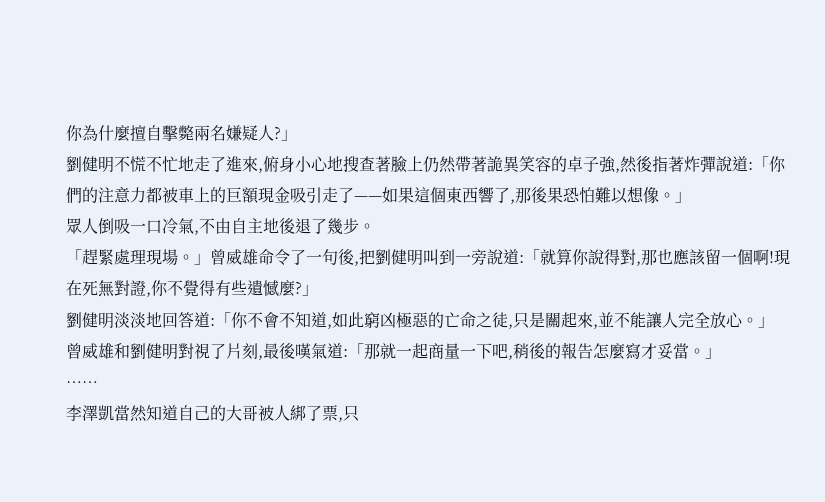你為什麼擅自擊斃兩名嫌疑人?」
劉健明不慌不忙地走了進來,俯身小心地搜查著臉上仍然帶著詭異笑容的卓子強,然後指著炸彈說道:「你們的注意力都被車上的巨額現金吸引走了——如果這個東西響了,那後果恐怕難以想像。」
眾人倒吸一口冷氣,不由自主地後退了幾步。
「趕緊處理現場。」曾威雄命令了一句後,把劉健明叫到一旁說道:「就算你說得對,那也應該留一個啊!現在死無對證,你不覺得有些遺憾麼?」
劉健明淡淡地回答道:「你不會不知道,如此窮凶極惡的亡命之徒,只是關起來,並不能讓人完全放心。」
曾威雄和劉健明對視了片刻,最後嘆氣道:「那就一起商量一下吧,稍後的報告怎麼寫才妥當。」
……
李澤凱當然知道自己的大哥被人綁了票,只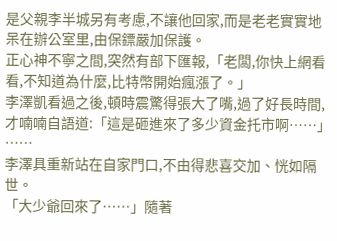是父親李半城另有考慮,不讓他回家,而是老老實實地呆在辦公室里,由保鏢嚴加保護。
正心神不寧之間,突然有部下匯報,「老闆,你快上網看看,不知道為什麼,比特幣開始瘋漲了。」
李澤凱看過之後,頓時震驚得張大了嘴,過了好長時間,才喃喃自語道:「這是砸進來了多少資金托市啊……」
……
李澤具重新站在自家門口,不由得悲喜交加、恍如隔世。
「大少爺回來了……」隨著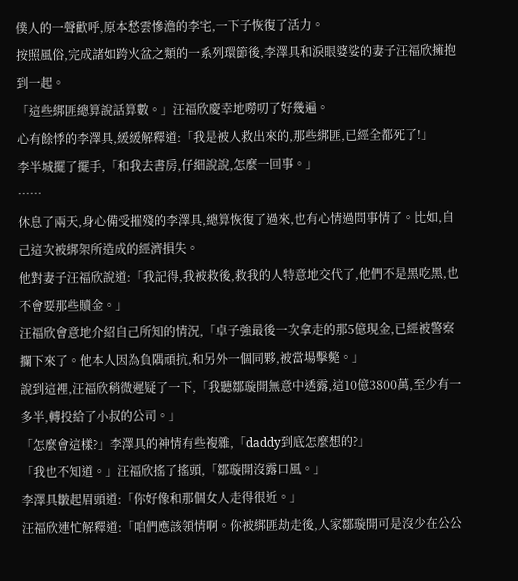僕人的一聲歡呼,原本愁雲慘澹的李宅,一下子恢復了活力。
按照風俗,完成諸如跨火盆之類的一系列環節後,李澤具和淚眼婆娑的妻子汪福欣擁抱到一起。
「這些綁匪總算說話算數。」汪福欣慶幸地嘮叨了好幾遍。
心有餘悸的李澤具,緩緩解釋道:「我是被人救出來的,那些綁匪,已經全都死了!」
李半城擺了擺手,「和我去書房,仔細說說,怎麼一回事。」
……
休息了兩天,身心備受摧殘的李澤具,總算恢復了過來,也有心情過問事情了。比如,自己這次被綁架所造成的經濟損失。
他對妻子汪福欣說道:「我記得,我被救後,救我的人特意地交代了,他們不是黑吃黑,也不會要那些贖金。」
汪福欣會意地介紹自己所知的情況,「卓子強最後一次拿走的那5億現金,已經被警察攔下來了。他本人因為負隅頑抗,和另外一個同夥,被當場擊斃。」
說到這裡,汪福欣稍微遲疑了一下,「我聽鄒璇開無意中透露,這10億3800萬,至少有一多半,轉投給了小叔的公司。」
「怎麼會這樣?」李澤具的神情有些複雜,「daddy到底怎麼想的?」
「我也不知道。」汪福欣搖了搖頭,「鄒璇開沒露口風。」
李澤具皺起眉頭道:「你好像和那個女人走得很近。」
汪福欣連忙解釋道:「咱們應該領情啊。你被綁匪劫走後,人家鄒璇開可是沒少在公公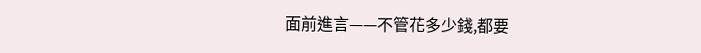面前進言——不管花多少錢,都要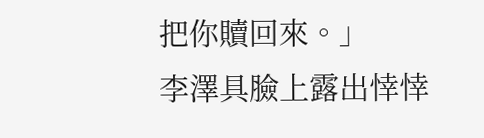把你贖回來。」
李澤具臉上露出悻悻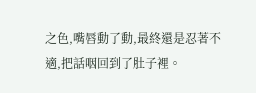之色,嘴唇動了動,最終還是忍著不適,把話咽回到了肚子裡。